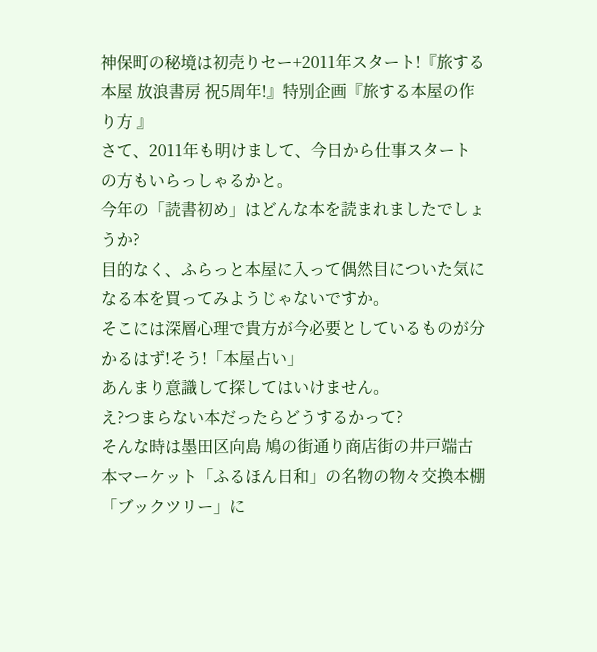神保町の秘境は初売りセー+2011年スタート!『旅する本屋 放浪書房 祝5周年!』特別企画『旅する本屋の作り方 』
さて、2011年も明けまして、今日から仕事スタートの方もいらっしゃるかと。
今年の「読書初め」はどんな本を読まれましたでしょうか?
目的なく、ふらっと本屋に入って偶然目についた気になる本を買ってみようじゃないですか。
そこには深層心理で貴方が今必要としているものが分かるはず!そう!「本屋占い」
あんまり意識して探してはいけません。
え?つまらない本だったらどうするかって?
そんな時は墨田区向島 鳩の街通り商店街の井戸端古本マーケット「ふるほん日和」の名物の物々交換本棚「ブックツリー」に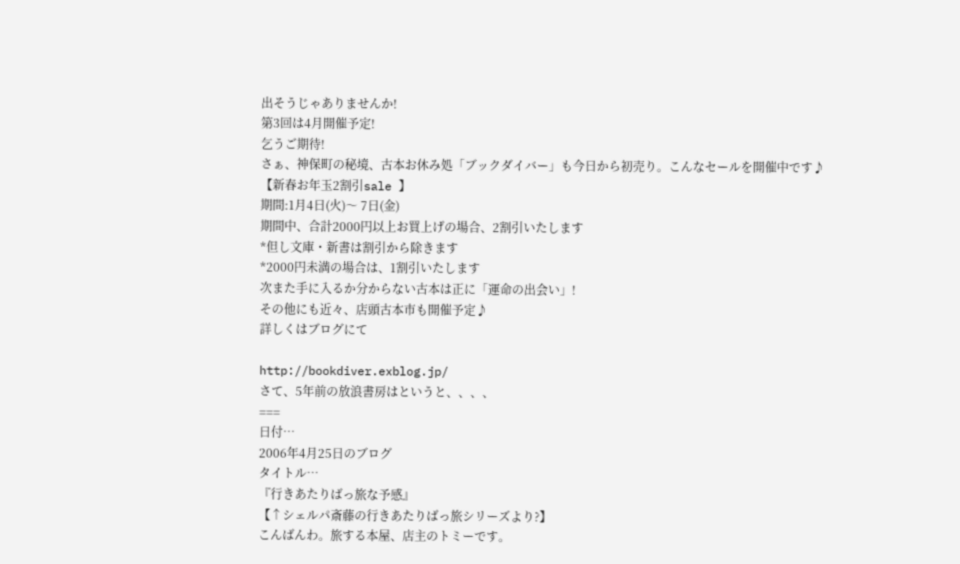出そうじゃありませんか!
第3回は4月開催予定!
乞うご期待!
さぁ、神保町の秘境、古本お休み処「ブックダイバー」も今日から初売り。こんなセールを開催中です♪
【新春お年玉2割引sale 】
期間:1月4日(火)〜 7日(金)
期間中、合計2000円以上お買上げの場合、2割引いたします
*但し文庫・新書は割引から除きます
*2000円未満の場合は、1割引いたします
次また手に入るか分からない古本は正に「運命の出会い」!
その他にも近々、店頭古本市も開催予定♪
詳しくはブログにて

http://bookdiver.exblog.jp/
さて、5年前の放浪書房はというと、、、、
===
日付…
2006年4月25日のブログ
タイトル…
『行きあたりばっ旅な予感』
【↑シェルパ斎藤の行きあたりばっ旅シリーズより?】
こんばんわ。旅する本屋、店主のトミーです。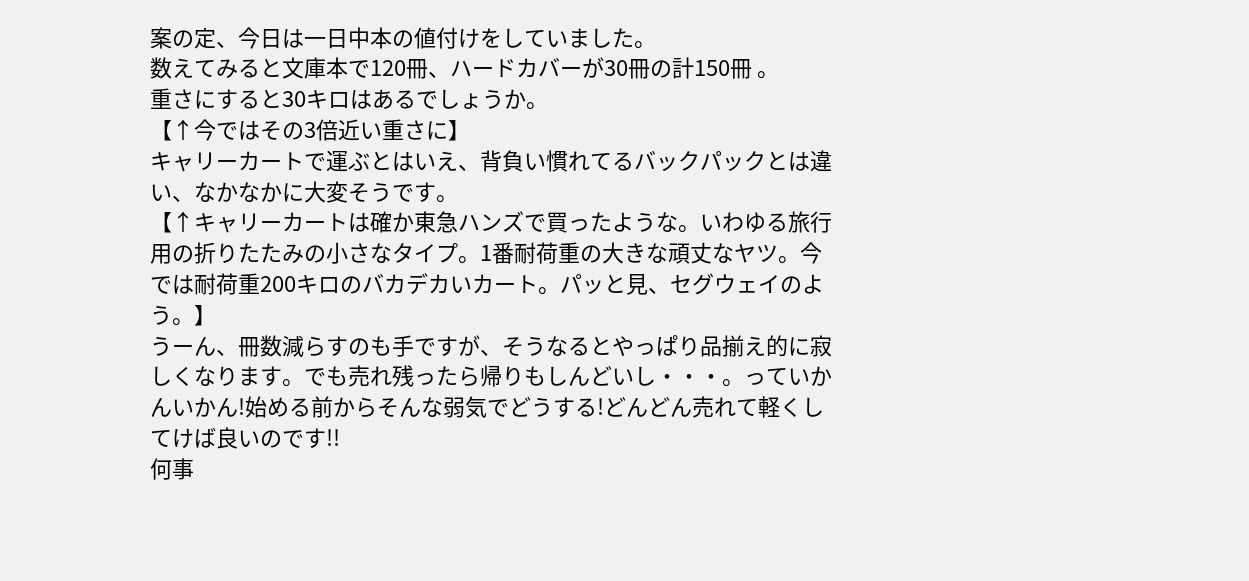案の定、今日は一日中本の値付けをしていました。
数えてみると文庫本で120冊、ハードカバーが30冊の計150冊 。
重さにすると30キロはあるでしょうか。
【↑今ではその3倍近い重さに】
キャリーカートで運ぶとはいえ、背負い慣れてるバックパックとは違い、なかなかに大変そうです。
【↑キャリーカートは確か東急ハンズで買ったような。いわゆる旅行用の折りたたみの小さなタイプ。1番耐荷重の大きな頑丈なヤツ。今では耐荷重200キロのバカデカいカート。パッと見、セグウェイのよう。】
うーん、冊数減らすのも手ですが、そうなるとやっぱり品揃え的に寂しくなります。でも売れ残ったら帰りもしんどいし・・・。っていかんいかん!始める前からそんな弱気でどうする!どんどん売れて軽くしてけば良いのです!!
何事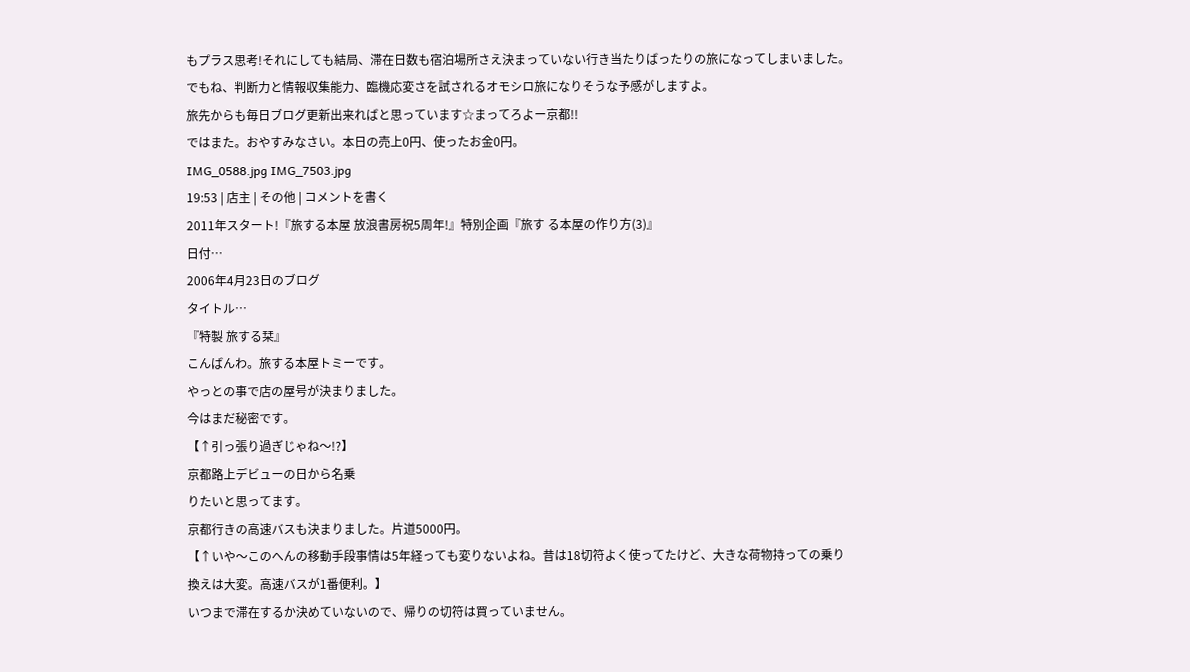もプラス思考!それにしても結局、滞在日数も宿泊場所さえ決まっていない行き当たりばったりの旅になってしまいました。
でもね、判断力と情報収集能力、臨機応変さを試されるオモシロ旅になりそうな予感がしますよ。
旅先からも毎日ブログ更新出来ればと思っています☆まってろよー京都!!
ではまた。おやすみなさい。本日の売上0円、使ったお金0円。
IMG_0588.jpg IMG_7503.jpg
19:53 | 店主 | その他 | コメントを書く
2011年スタート!『旅する本屋 放浪書房祝5周年!』特別企画『旅す る本屋の作り方(3)』
日付…
2006年4月23日のブログ
タイトル…
『特製 旅する栞』
こんばんわ。旅する本屋トミーです。
やっとの事で店の屋号が決まりました。
今はまだ秘密です。
【↑引っ張り過ぎじゃね〜!?】
京都路上デビューの日から名乗
りたいと思ってます。
京都行きの高速バスも決まりました。片道5000円。
【↑いや〜このへんの移動手段事情は5年経っても変りないよね。昔は18切符よく使ってたけど、大きな荷物持っての乗り換えは大変。高速バスが1番便利。】
いつまで滞在するか決めていないので、帰りの切符は買っていません。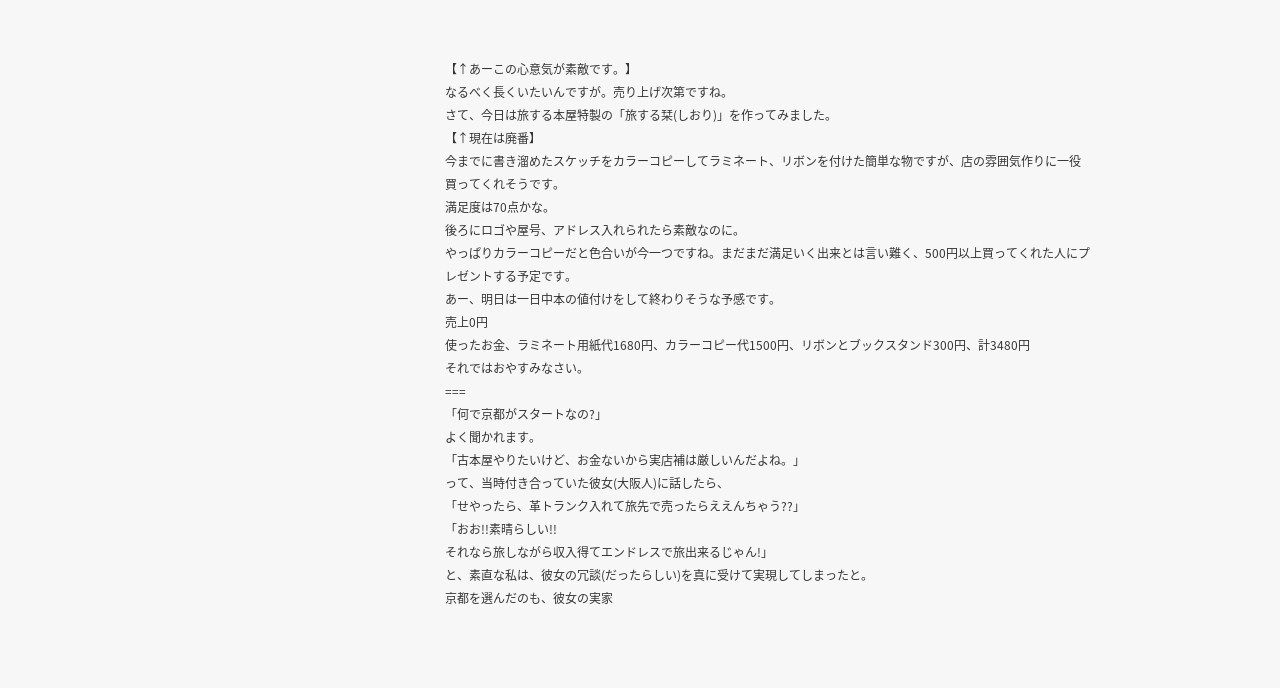【↑あーこの心意気が素敵です。】
なるべく長くいたいんですが。売り上げ次第ですね。
さて、今日は旅する本屋特製の「旅する栞(しおり)」を作ってみました。
【↑現在は廃番】
今までに書き溜めたスケッチをカラーコピーしてラミネート、リボンを付けた簡単な物ですが、店の雰囲気作りに一役買ってくれそうです。
満足度は70点かな。
後ろにロゴや屋号、アドレス入れられたら素敵なのに。
やっぱりカラーコピーだと色合いが今一つですね。まだまだ満足いく出来とは言い難く、500円以上買ってくれた人にプレゼントする予定です。
あー、明日は一日中本の値付けをして終わりそうな予感です。
売上0円
使ったお金、ラミネート用紙代1680円、カラーコピー代1500円、リボンとブックスタンド300円、計3480円
それではおやすみなさい。
===
「何で京都がスタートなの?」
よく聞かれます。
「古本屋やりたいけど、お金ないから実店補は厳しいんだよね。」
って、当時付き合っていた彼女(大阪人)に話したら、
「せやったら、革トランク入れて旅先で売ったらええんちゃう??」
「おお!!素晴らしい!!
それなら旅しながら収入得てエンドレスで旅出来るじゃん!」
と、素直な私は、彼女の冗談(だったらしい)を真に受けて実現してしまったと。
京都を選んだのも、彼女の実家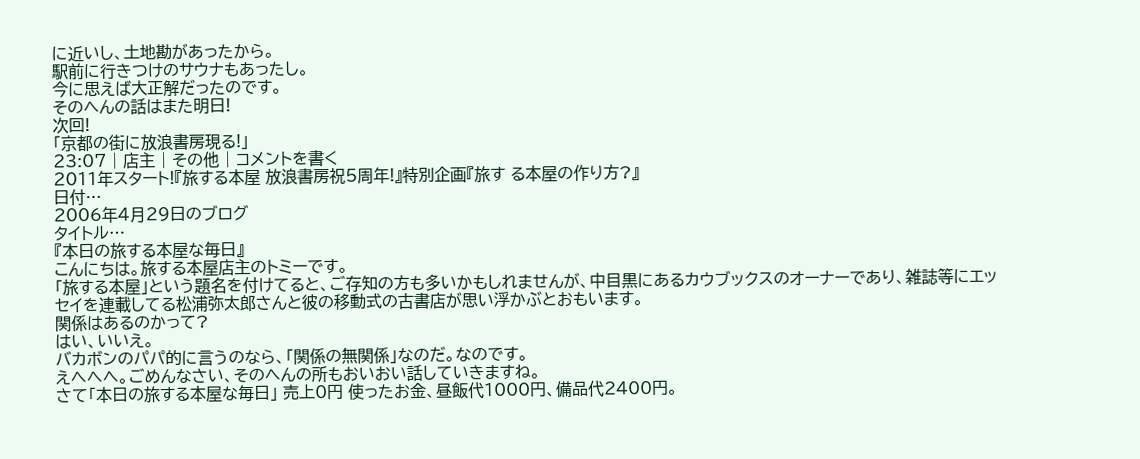に近いし、土地勘があったから。
駅前に行きつけのサウナもあったし。
今に思えば大正解だったのです。
そのへんの話はまた明日!
次回!
「京都の街に放浪書房現る!」
23:07 | 店主 | その他 | コメントを書く
2011年スタート!『旅する本屋 放浪書房祝5周年!』特別企画『旅す る本屋の作り方?』
日付…
2006年4月29日のブログ
タイトル…
『本日の旅する本屋な毎日』
こんにちは。旅する本屋店主のトミーです。
「旅する本屋」という題名を付けてると、ご存知の方も多いかもしれませんが、中目黒にあるカウブックスのオーナーであり、雑誌等にエッセイを連載してる松浦弥太郎さんと彼の移動式の古書店が思い浮かぶとおもいます。
関係はあるのかって?
はい、いいえ。
バカボンのパパ的に言うのなら、「関係の無関係」なのだ。なのです。
えへへへ。ごめんなさい、そのへんの所もおいおい話していきますね。
さて「本日の旅する本屋な毎日」 売上0円 使ったお金、昼飯代1000円、備品代2400円。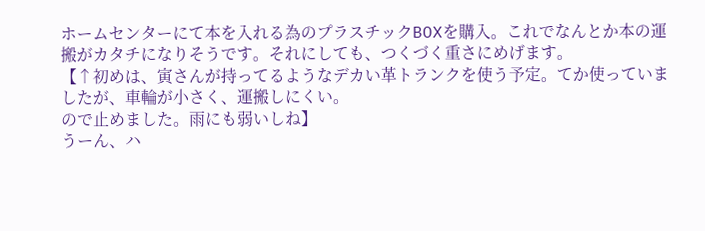ホームセンターにて本を入れる為のプラスチックBOXを購入。これでなんとか本の運搬がカタチになりそうです。それにしても、つくづく重さにめげます。
【↑初めは、寅さんが持ってるようなデカい革トランクを使う予定。てか使っていましたが、車輪が小さく、運搬しにくい。
ので止めました。雨にも弱いしね】
うーん、ハ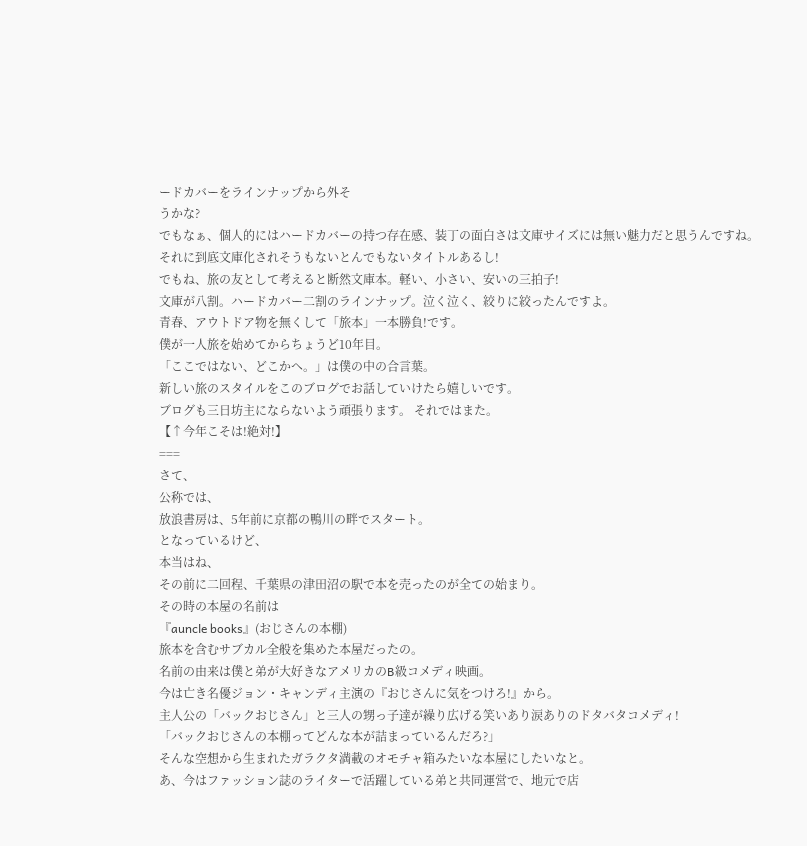ードカバーをラインナップから外そ
うかな?
でもなぁ、個人的にはハードカバーの持つ存在感、装丁の面白さは文庫サイズには無い魅力だと思うんですね。
それに到底文庫化されそうもないとんでもないタイトルあるし!
でもね、旅の友として考えると断然文庫本。軽い、小さい、安いの三拍子!
文庫が八割。ハードカバー二割のラインナップ。泣く泣く、絞りに絞ったんですよ。
青春、アウトドア物を無くして「旅本」一本勝負!です。
僕が一人旅を始めてからちょうど10年目。
「ここではない、どこかへ。」は僕の中の合言葉。
新しい旅のスタイルをこのブログでお話していけたら嬉しいです。
ブログも三日坊主にならないよう頑張ります。 それではまた。
【↑今年こそは!絶対!】
===
さて、
公称では、
放浪書房は、5年前に京都の鴨川の畔でスタート。
となっているけど、
本当はね、
その前に二回程、千葉県の津田沼の駅で本を売ったのが全ての始まり。
その時の本屋の名前は
『auncle books』(おじさんの本棚)
旅本を含むサブカル全般を集めた本屋だったの。
名前の由来は僕と弟が大好きなアメリカのB級コメディ映画。
今は亡き名優ジョン・キャンディ主演の『おじさんに気をつけろ!』から。
主人公の「バックおじさん」と三人の甥っ子達が繰り広げる笑いあり涙ありのドタバタコメディ!
「バックおじさんの本棚ってどんな本が詰まっているんだろ?」
そんな空想から生まれたガラクタ満載のオモチャ箱みたいな本屋にしたいなと。
あ、今はファッション誌のライターで活躍している弟と共同運営で、地元で店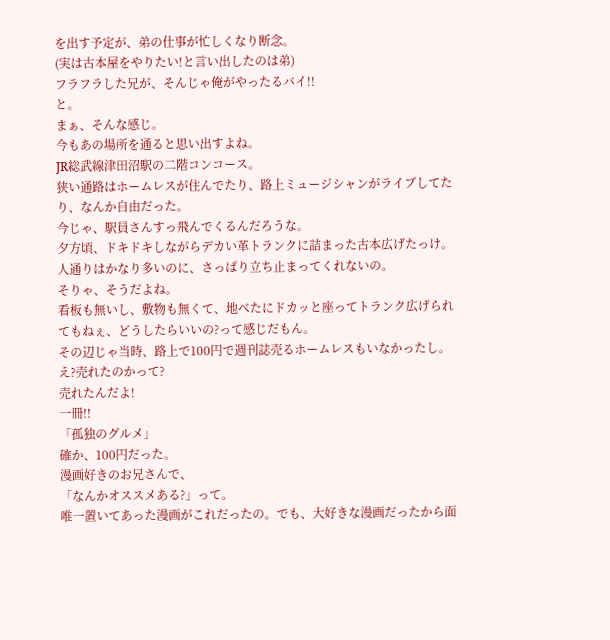を出す予定が、弟の仕事が忙しくなり断念。
(実は古本屋をやりたい!と言い出したのは弟)
フラフラした兄が、そんじゃ俺がやったるバイ!!
と。
まぁ、そんな感じ。
今もあの場所を通ると思い出すよね。
JR総武線津田沼駅の二階コンコース。
狭い通路はホームレスが住んでたり、路上ミュージシャンがライブしてたり、なんか自由だった。
今じゃ、駅員さんすっ飛んでくるんだろうな。
夕方頃、ドキドキしながらデカい革トランクに詰まった古本広げたっけ。
人通りはかなり多いのに、さっぱり立ち止まってくれないの。
そりゃ、そうだよね。
看板も無いし、敷物も無くて、地べたにドカッと座ってトランク広げられてもねぇ、どうしたらいいの?って感じだもん。
その辺じゃ当時、路上で100円で週刊誌売るホームレスもいなかったし。
え?売れたのかって?
売れたんだよ!
一冊!!
「孤独のグルメ」
確か、100円だった。
漫画好きのお兄さんで、
「なんかオススメある?」って。
唯一置いてあった漫画がこれだったの。でも、大好きな漫画だったから面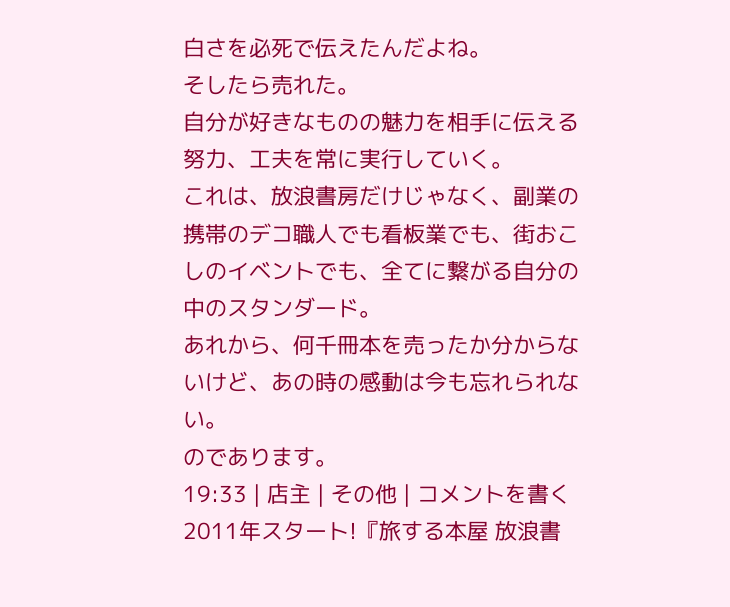白さを必死で伝えたんだよね。
そしたら売れた。
自分が好きなものの魅力を相手に伝える努力、工夫を常に実行していく。
これは、放浪書房だけじゃなく、副業の携帯のデコ職人でも看板業でも、街おこしのイベントでも、全てに繋がる自分の中のスタンダード。
あれから、何千冊本を売ったか分からないけど、あの時の感動は今も忘れられない。
のであります。
19:33 | 店主 | その他 | コメントを書く
2011年スタート!『旅する本屋 放浪書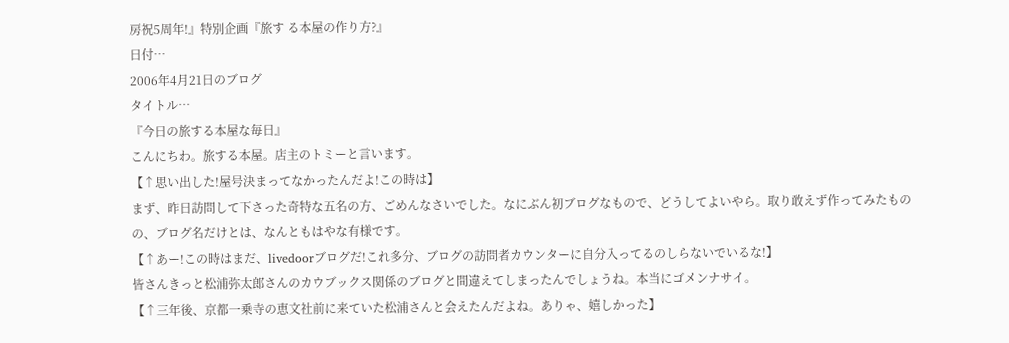房祝5周年!』特別企画『旅す る本屋の作り方?』
日付…
2006年4月21日のブログ
タイトル…
『今日の旅する本屋な毎日』
こんにちわ。旅する本屋。店主のトミーと言います。
【↑思い出した!屋号決まってなかったんだよ!この時は】
まず、昨日訪問して下さった奇特な五名の方、ごめんなさいでした。なにぶん初ブログなもので、どうしてよいやら。取り敢えず作ってみたものの、ブログ名だけとは、なんともはやな有様です。
【↑あー!この時はまだ、livedoorブログだ!これ多分、ブログの訪問者カウンターに自分入ってるのしらないでいるな!】
皆さんきっと松浦弥太郎さんのカウブックス関係のブログと間違えてしまったんでしょうね。本当にゴメンナサイ。
【↑三年後、京都一乗寺の恵文社前に来ていた松浦さんと会えたんだよね。ありゃ、嬉しかった】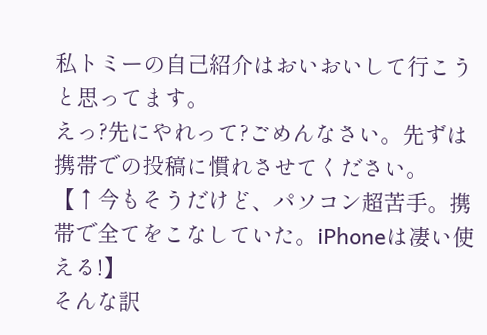私トミーの自己紹介はおいおいして行こうと思ってます。
えっ?先にやれって?ごめんなさい。先ずは携帯での投稿に慣れさせてください。
【↑今もそうだけど、パソコン超苦手。携帯で全てをこなしていた。iPhoneは凄い使える!】
そんな訳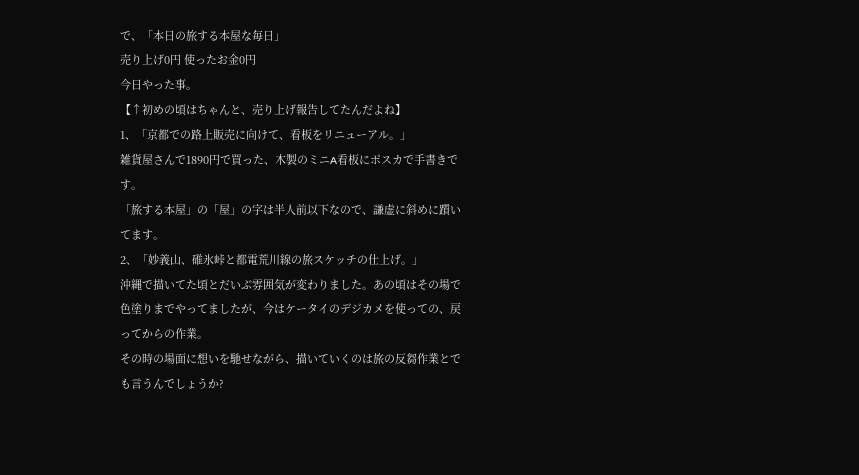で、「本日の旅する本屋な毎日」
売り上げ0円 使ったお金0円
今日やった事。
【↑初めの頃はちゃんと、売り上げ報告してたんだよね】
1、「京都での路上販売に向けて、看板をリニューアル。」
雑貨屋さんで1890円で買った、木製のミニA看板にポスカで手書きです。
「旅する本屋」の「屋」の字は半人前以下なので、謙虚に斜めに躓いてます。
2、「妙義山、碓氷峠と都電荒川線の旅スケッチの仕上げ。」
沖縄で描いてた頃とだいぶ雰囲気が変わりました。あの頃はその場で色塗りまでやってましたが、今はケータイのデジカメを使っての、戻ってからの作業。
その時の場面に想いを馳せながら、描いていくのは旅の反芻作業とでも言うんでしょうか?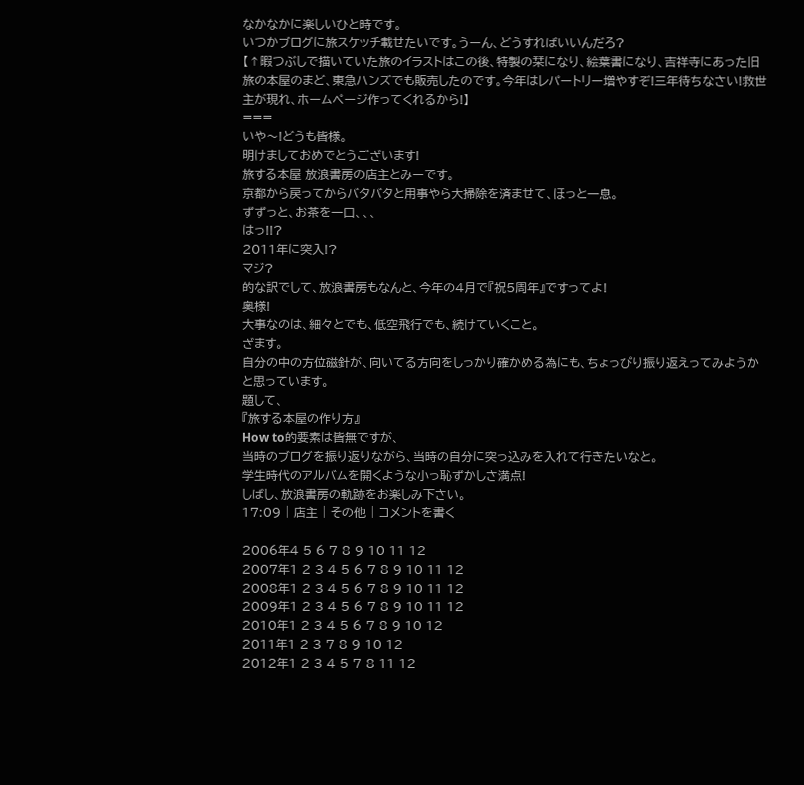なかなかに楽しいひと時です。
いつかブログに旅スケッチ載せたいです。うーん、どうすればいいんだろ?
【↑暇つぶしで描いていた旅のイラストはこの後、特製の栞になり、絵葉書になり、吉祥寺にあった旧旅の本屋のまど、東急ハンズでも販売したのです。今年はレパートリー増やすぞ!三年待ちなさい!救世主が現れ、ホームページ作ってくれるから!】
===
いや〜!どうも皆様。
明けましておめでとうございます!
旅する本屋 放浪書房の店主とみーです。
京都から戻ってからバタバタと用事やら大掃除を済ませて、ほっと一息。
ずずっと、お茶を一口、、、
はっ!!?
2011年に突入!?
マジ?
的な訳でして、放浪書房もなんと、今年の4月で『祝5周年』ですってよ!
奥様!
大事なのは、細々とでも、低空飛行でも、続けていくこと。
ざます。
自分の中の方位磁針が、向いてる方向をしっかり確かめる為にも、ちょっぴり振り返えってみようかと思っています。
題して、
『旅する本屋の作り方』
How to的要素は皆無ですが、
当時のブログを振り返りながら、当時の自分に突っ込みを入れて行きたいなと。
学生時代のアルバムを開くような小っ恥ずかしさ満点!
しばし、放浪書房の軌跡をお楽しみ下さい。
17:09 | 店主 | その他 | コメントを書く

2006年4 5 6 7 8 9 10 11 12
2007年1 2 3 4 5 6 7 8 9 10 11 12
2008年1 2 3 4 5 6 7 8 9 10 11 12
2009年1 2 3 4 5 6 7 8 9 10 11 12
2010年1 2 3 4 5 6 7 8 9 10 12
2011年1 2 3 7 8 9 10 12
2012年1 2 3 4 5 7 8 11 12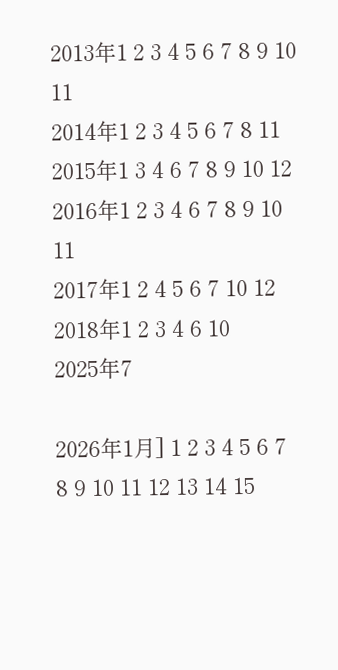2013年1 2 3 4 5 6 7 8 9 10 11
2014年1 2 3 4 5 6 7 8 11
2015年1 3 4 6 7 8 9 10 12
2016年1 2 3 4 6 7 8 9 10 11
2017年1 2 4 5 6 7 10 12
2018年1 2 3 4 6 10
2025年7

2026年1月] 1 2 3 4 5 6 7 8 9 10 11 12 13 14 15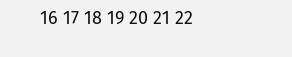16 17 18 19 20 21 22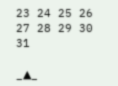23 24 25 26 27 28 29 30 31

_▲_